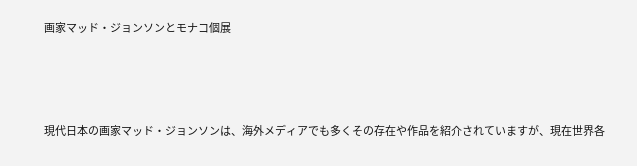画家マッド・ジョンソンとモナコ個展





現代日本の画家マッド・ジョンソンは、海外メディアでも多くその存在や作品を紹介されていますが、現在世界各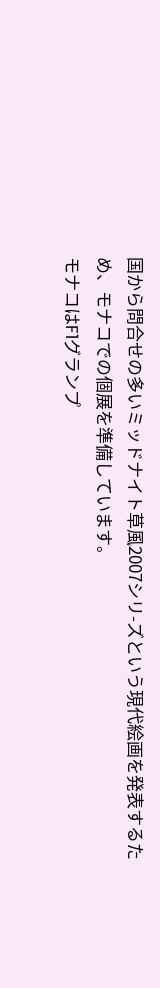国から問合せの多いミッドナイト草風2007シリ-ズという現代絵画を発表するため、モナコでの個展を準備しています。
モナコはF1グランプ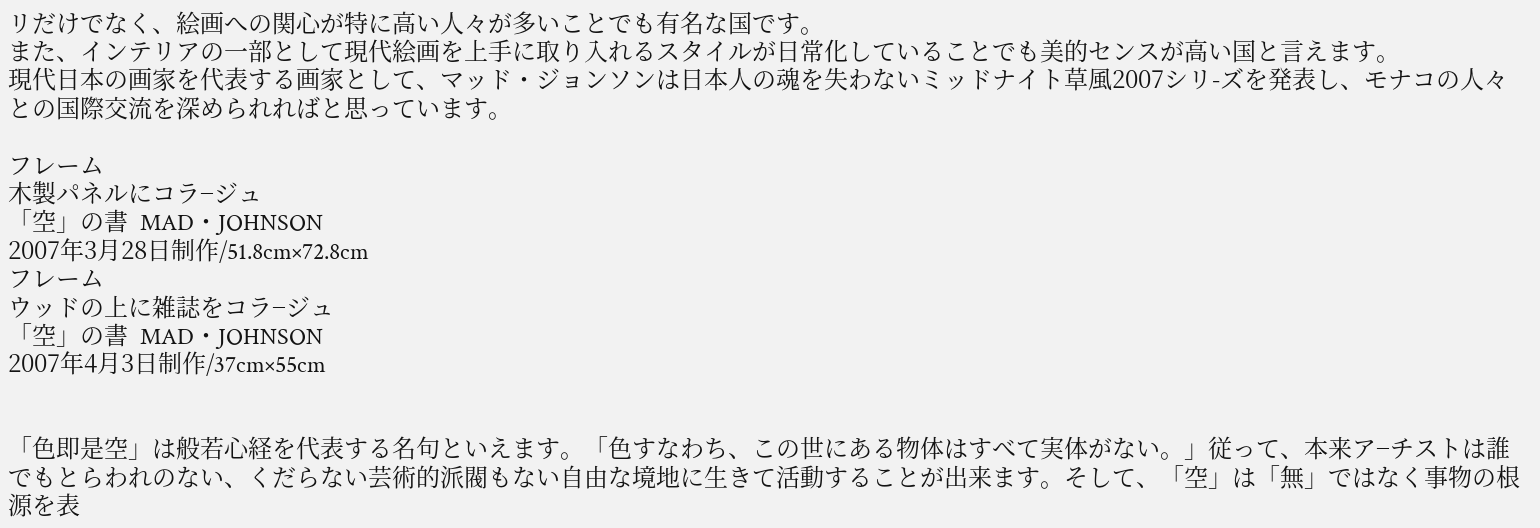リだけでなく、絵画への関心が特に高い人々が多いことでも有名な国です。
また、インテリアの一部として現代絵画を上手に取り入れるスタイルが日常化していることでも美的センスが高い国と言えます。
現代日本の画家を代表する画家として、マッド・ジョンソンは日本人の魂を失わないミッドナイト草風2007シリ-ズを発表し、モナコの人々との国際交流を深められればと思っています。

フレーム
木製パネルにコラ−ジュ
「空」の書  MAD・JOHNSON
2007年3月28日制作/51.8cm×72.8cm
フレーム
ウッドの上に雑誌をコラ−ジュ
「空」の書  MAD・JOHNSON
2007年4月3日制作/37cm×55cm


「色即是空」は般若心経を代表する名句といえます。「色すなわち、この世にある物体はすべて実体がない。」従って、本来ア−チストは誰でもとらわれのない、くだらない芸術的派閥もない自由な境地に生きて活動することが出来ます。そして、「空」は「無」ではなく事物の根源を表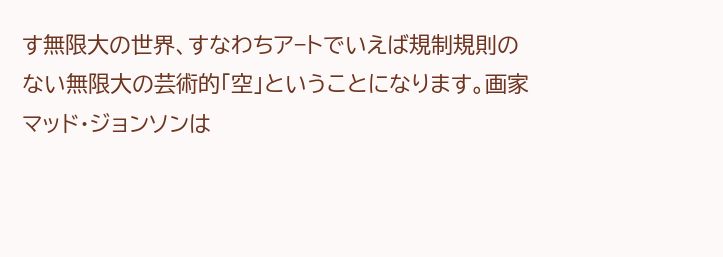す無限大の世界、すなわちア−トでいえば規制規則のない無限大の芸術的「空」ということになります。画家マッド・ジョンソンは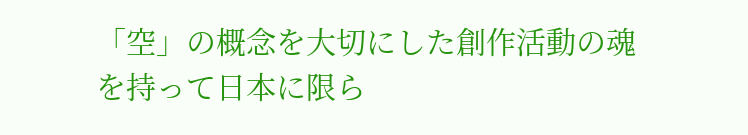「空」の概念を大切にした創作活動の魂を持って日本に限ら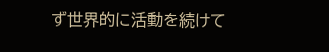ず世界的に活動を続けて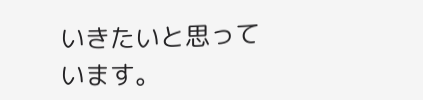いきたいと思っています。